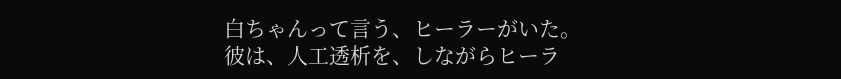白ちゃんって言う、ヒーラーがいた。
彼は、人工透析を、しながらヒーラ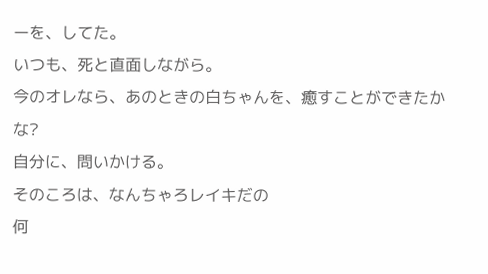ーを、してた。
いつも、死と直面しながら。
今のオレなら、あのときの白ちゃんを、癒すことができたかな?
自分に、問いかける。
そのころは、なんちゃろレイキだの
何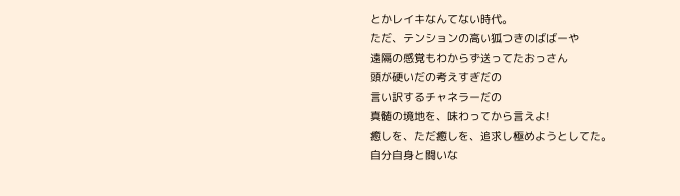とかレイキなんてない時代。
ただ、テンションの高い狐つきのばばーや
遠隔の感覚もわからず送ってたおっさん
頭が硬いだの考えすぎだの
言い訳するチャネラーだの
真髄の境地を、味わってから言えよ!
癒しを、ただ癒しを、追求し極めようとしてた。
自分自身と闘いな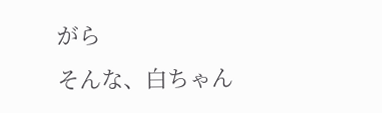がら
そんな、白ちゃん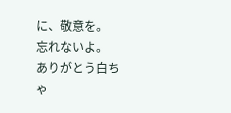に、敬意を。
忘れないよ。
ありがとう白ちゃ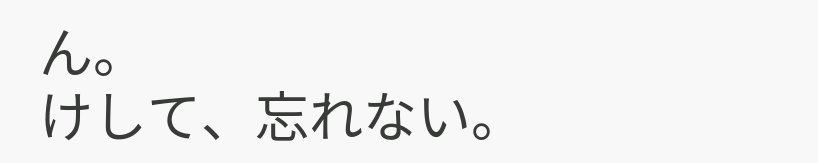ん。
けして、忘れない。